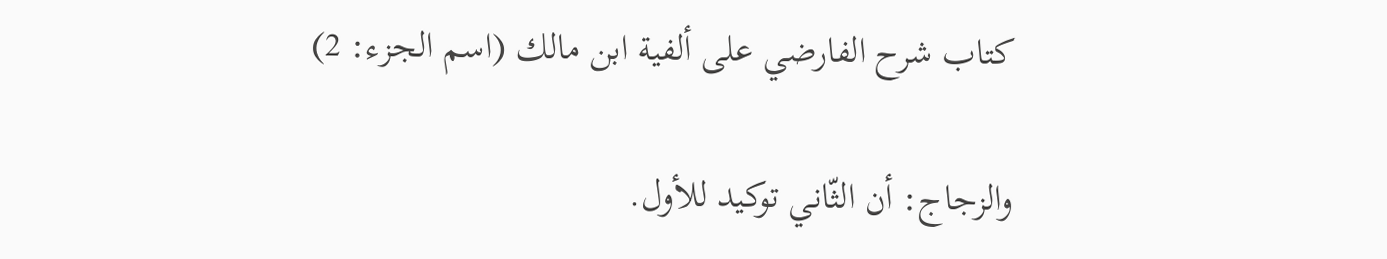كتاب شرح الفارضي على ألفية ابن مالك (اسم الجزء: 2)

والزجاج: أن الثّاني توكيد للأول.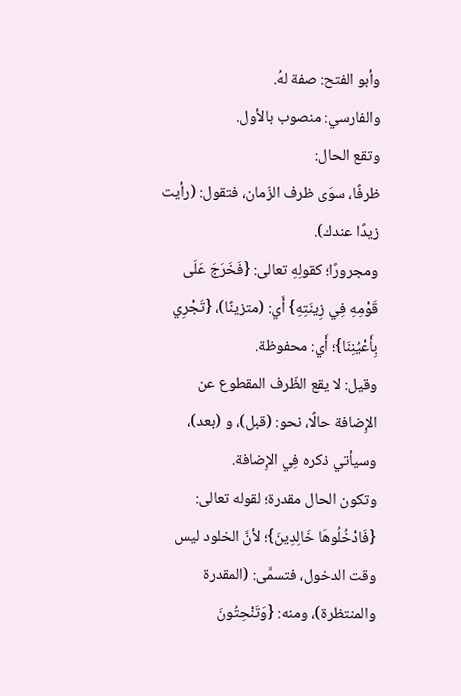وأبو الفتح: صفة لهُ.
والفارسي: منصوب بالأول.
وتقع الحال:
ظرفًا، سوَى ظرف الزّمان، فتقول: (رأيت زيدًا عندك).
ومجرورًا؛ كقولِهِ تعالى: {فَخَرَجَ عَلَى قَوْمِهِ فِي زِينَتِهِ} أَي: (متزينًا)، {تَجْرِي بِأَعْيُنِنَا}؛ أَي: محفوظة.
وقيل: لا يقع الظّرف المقطوع عن الإِضافة حالًا، نحو: (قبل)، و (بعد)، وسيأتي ذكره فِي الإِضافة.
وتكون الحال مقدرة؛ لقوله تعالى: {فَادْخُلُوهَا خَالِدِينَ}؛ لأنَّ الخلود ليس وقت الدخول، فتسمَّى: (المقدرة والمنتظرة)، ومنه: {وَتَنْحِتُونَ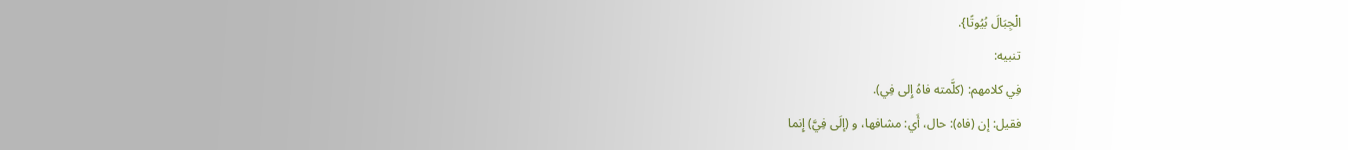الْجِبَالَ بُيُوتًا}.
تنبيه:
فِي كلامهم: (كلَّمته فاهُ إِلى فِي).
فقيل: إن (فاه): حال، أَي: مشافها، و (إلَى فِيَّ) إِنما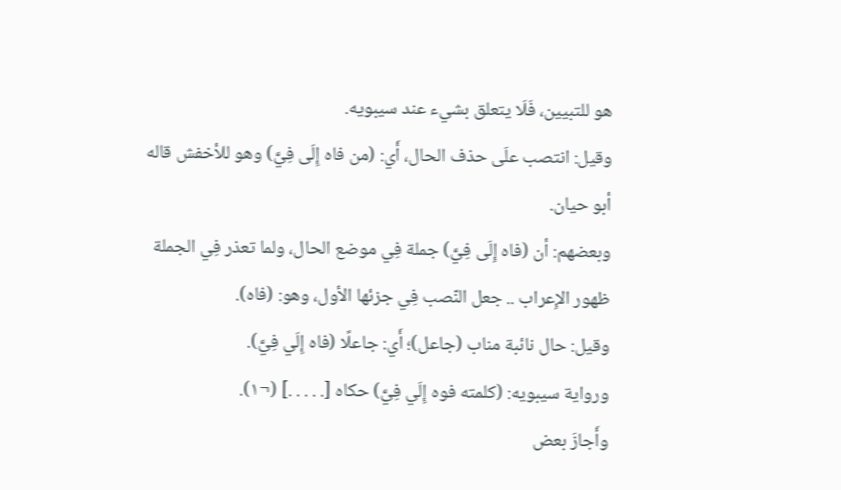هو للتبيين، فَلَا يتعلق بشيء عند سيبويه.
وقيل: انتصب علَى حذف الحال، أَي: (من فاه إِلَى فِيَّ) وهو للأخفش قاله أبو حيان.
وبعضهم: أن (فاه إِلَى فِيَّ) جملة فِي موضع الحال، ولما تعذر فِي الجملة ظهور الإِعراب .. جعل النّصب فِي جزئها الأول، وهو: (فاه).
وقيل: حال نائبة مناب (جاعل)؛ أَي: جاعلًا (فاه إِلَي فِيَّ).
ورواية سيبويه: (كلمته فوه إِلَي فِيَّ) حكاه [. . . . .] (¬١).
وأَجازَ بعض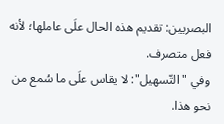البصريين: تقديم هذه الحال علَى عاملها؛ لأنه فعل متصرف.
وفي "التّسهيل": لا يقاس علَى ما سُمع من نحو هذا.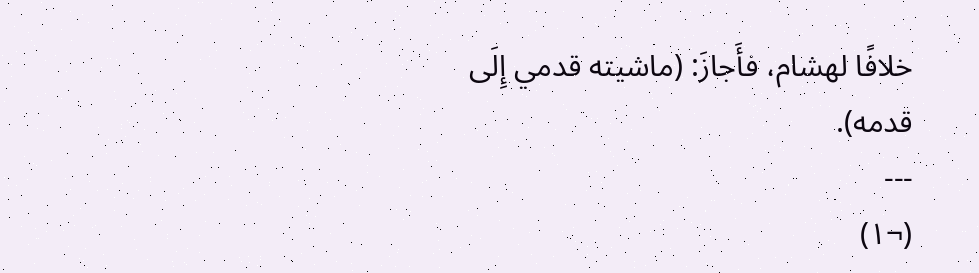خلافًا لهشام، فأَجازَ: (ماشيته قدمي إِلَى قدمه).
---
(¬١)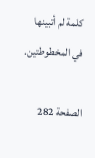كلمة لم أتبينها في المخطوطتين.

الصفحة 282